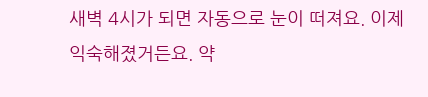새벽 4시가 되면 자동으로 눈이 떠져요. 이제 익숙해졌거든요. 약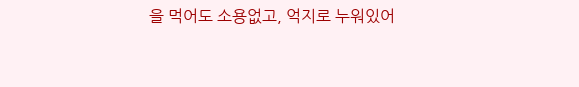을 먹어도 소용없고, 억지로 누워있어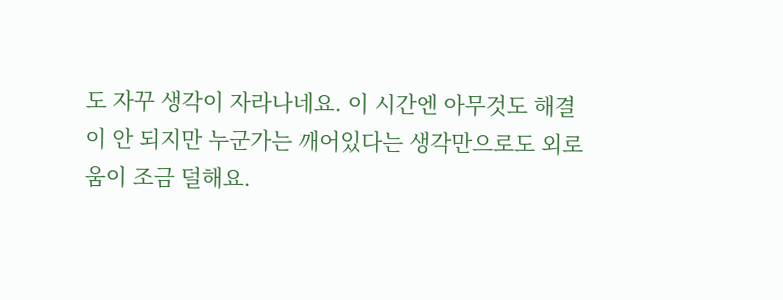도 자꾸 생각이 자라나네요. 이 시간엔 아무것도 해결이 안 되지만 누군가는 깨어있다는 생각만으로도 외로움이 조금 덜해요.